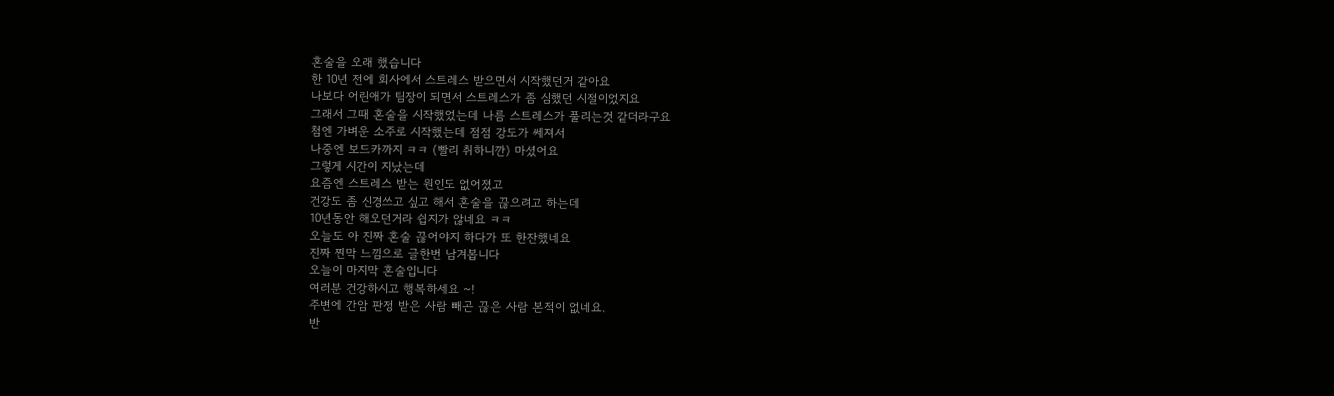혼술을 오래 했습니다
한 10년 전에 회사에서 스트레스 받으면서 시작했던거 같아요
나보다 어린애가 팀장이 되면서 스트레스가 좀 심했던 시절이었지요
그래서 그때 혼술을 시작했었는데 나름 스트레스가 풀리는것 같더라구요
첨엔 가벼운 소주로 시작했는데 점점 강도가 쎄져서
나중엔 보드카까지 ㅋㅋ (빨리 취하니깐) 마셨어요
그렇게 시간이 지났는데
요즘엔 스트레스 받는 원인도 없어졌고
건강도 좀 신경쓰고 싶고 해서 혼술을 끊으려고 하는데
10년동안 해오던거라 쉽지가 않네요 ㅋㅋ
오늘도 아 진짜 혼술 끊어야지 하다가 또 한잔했네요
진짜 찐막 느낌으로 글한번 남겨봅니다
오늘이 마지막 혼술입니다
여러분 건강하시고 행복하세요 ~!
주변에 간암 판정 받은 사람 빼곤 끊은 사람 본적이 없네요.
반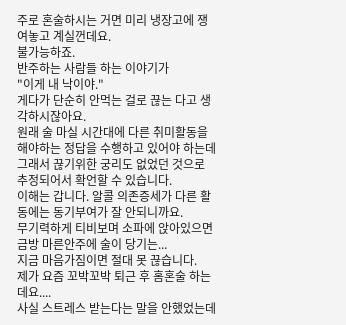주로 혼술하시는 거면 미리 냉장고에 쟁여놓고 계실껀데요.
불가능하죠.
반주하는 사람들 하는 이야기가
"이게 내 낙이야."
게다가 단순히 안먹는 걸로 끊는 다고 생각하시잖아요.
원래 술 마실 시간대에 다른 취미활동을 해야하는 정답을 수행하고 있어야 하는데
그래서 끊기위한 궁리도 없었던 것으로 추정되어서 확언할 수 있습니다.
이해는 갑니다. 알콜 의존증세가 다른 활동에는 동기부여가 잘 안되니까요.
무기력하게 티비보며 소파에 앉아있으면 금방 마른안주에 술이 당기는...
지금 마음가짐이면 절대 못 끊습니다.
제가 요즘 꼬박꼬박 퇴근 후 홈혼술 하는데요....
사실 스트레스 받는다는 말을 안했었는데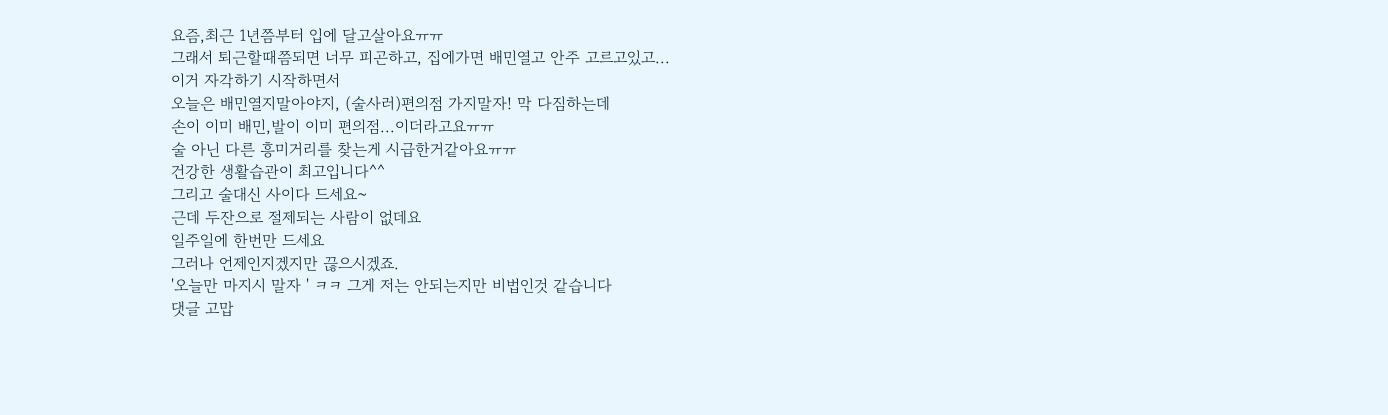요즘,최근 1년쯤부터 입에 달고살아요ㅠㅠ
그래서 퇴근할때쯤되면 너무 피곤하고, 집에가면 배민열고 안주 고르고있고...
이거 자각하기 시작하면서
오늘은 배민열지말아야지, (술사러)편의점 가지말자! 막 다짐하는데
손이 이미 배민,발이 이미 편의점...이더라고요ㅠㅠ
술 아닌 다른 흥미거리를 찾는게 시급한거같아요ㅠㅠ
건강한 생활습관이 최고입니다^^
그리고 술대신 사이다 드세요~
근데 두잔으로 절제되는 사람이 없데요
일주일에 한번만 드세요
그러나 언제인지겠지만 끊으시겠죠.
'오늘만 마지시 말자 ' ㅋㅋ 그게 저는 안되는지만 비법인것 같습니다
댓글 고맙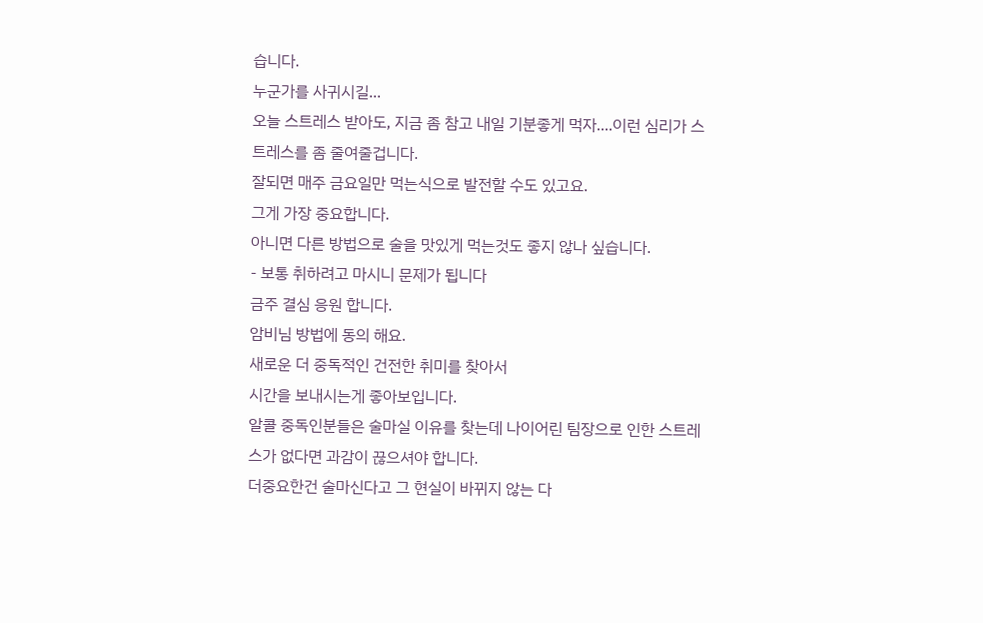습니다.
누군가를 사귀시길...
오늘 스트레스 받아도, 지금 좀 참고 내일 기분좋게 먹자....이런 심리가 스트레스를 좀 줄여줄겁니다.
잘되면 매주 금요일만 먹는식으로 발전할 수도 있고요.
그게 가장 중요합니다.
아니면 다른 방법으로 술을 맛있게 먹는것도 좋지 않나 싶습니다.
- 보통 취하려고 마시니 문제가 됩니다
금주 결심 응원 합니다.
암비님 방법에 동의 해요.
새로운 더 중독적인 건전한 취미를 찾아서
시간을 보내시는게 좋아보입니다.
알콜 중독인분들은 술마실 이유를 찾는데 나이어린 팀장으로 인한 스트레스가 없다면 과감이 끊으셔야 합니다.
더중요한건 술마신다고 그 현실이 바뀌지 않는 다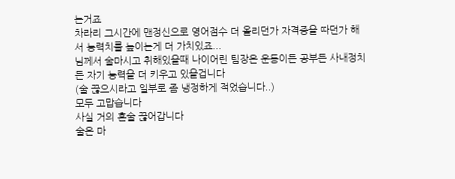는거죠
차라리 그시간에 맨정신으로 영어점수 더 올리던가 자격증을 따던가 해서 능력치를 높이는게 더 가치있죠...
님께서 술마시고 취해있을때 나이어린 팀장은 운동이든 공부든 사내정치든 자기 능력을 더 키우고 있을겁니다
(술 끊으시라고 일부로 좀 냉정하게 적었습니다..)
모두 고맙습니다
사실 거의 혼술 끊어갑니다
술은 마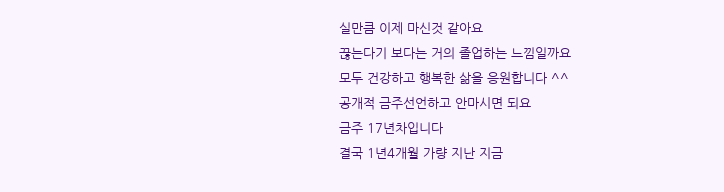실만큼 이제 마신것 같아요
끊는다기 보다는 거의 졸업하는 느낌일까요
모두 건강하고 행복한 삶을 응원합니다 ^^
공개적 금주선언하고 안마시면 되요
금주 17년차입니다
결국 1년4개월 가량 지난 지금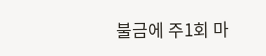불금에 주1회 마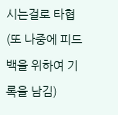시는걸로 타협
(또 나중에 피드백을 위하여 기록을 남김)